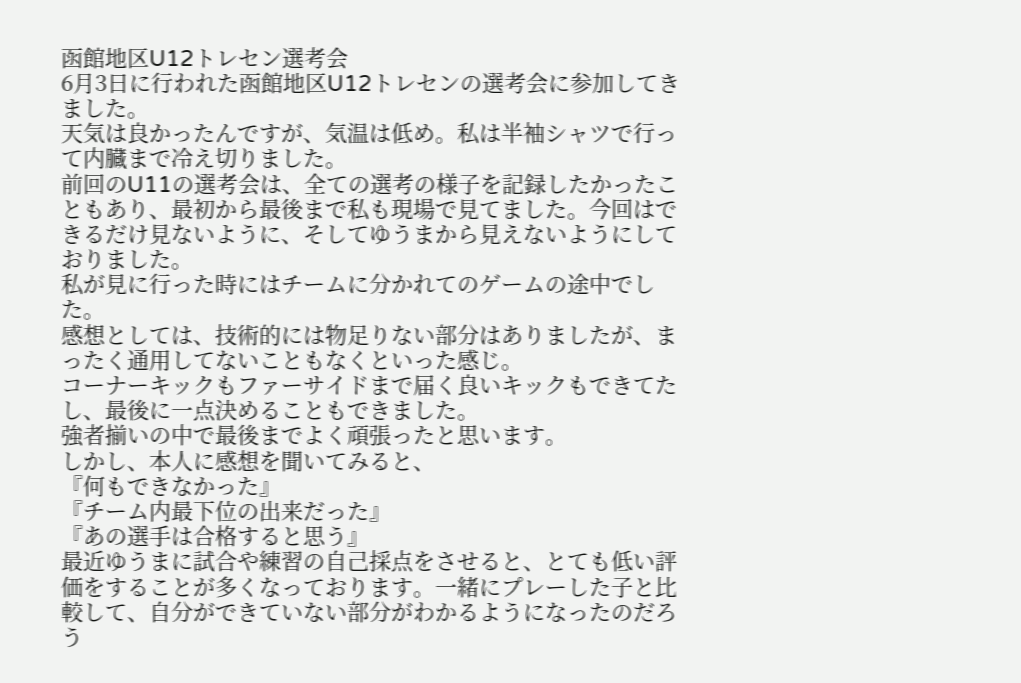函館地区U12トレセン選考会
6月3日に行われた函館地区U12トレセンの選考会に参加してきました。
天気は良かったんですが、気温は低め。私は半袖シャツで行って内臓まで冷え切りました。
前回のU11の選考会は、全ての選考の様子を記録したかったこともあり、最初から最後まで私も現場で見てました。今回はできるだけ見ないように、そしてゆうまから見えないようにしておりました。
私が見に行った時にはチームに分かれてのゲームの途中でした。
感想としては、技術的には物足りない部分はありましたが、まったく通用してないこともなくといった感じ。
コーナーキックもファーサイドまで届く良いキックもできてたし、最後に一点決めることもできました。
強者揃いの中で最後までよく頑張ったと思います。
しかし、本人に感想を聞いてみると、
『何もできなかった』
『チーム内最下位の出来だった』
『あの選手は合格すると思う』
最近ゆうまに試合や練習の自己採点をさせると、とても低い評価をすることが多くなっております。一緒にプレーした子と比較して、自分ができていない部分がわかるようになったのだろう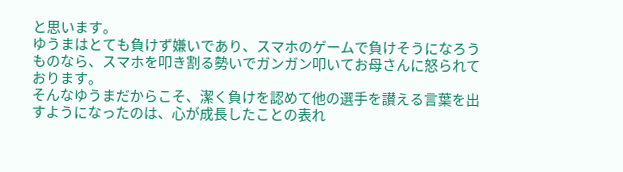と思います。
ゆうまはとても負けず嫌いであり、スマホのゲームで負けそうになろうものなら、スマホを叩き割る勢いでガンガン叩いてお母さんに怒られております。
そんなゆうまだからこそ、潔く負けを認めて他の選手を讃える言葉を出すようになったのは、心が成長したことの表れ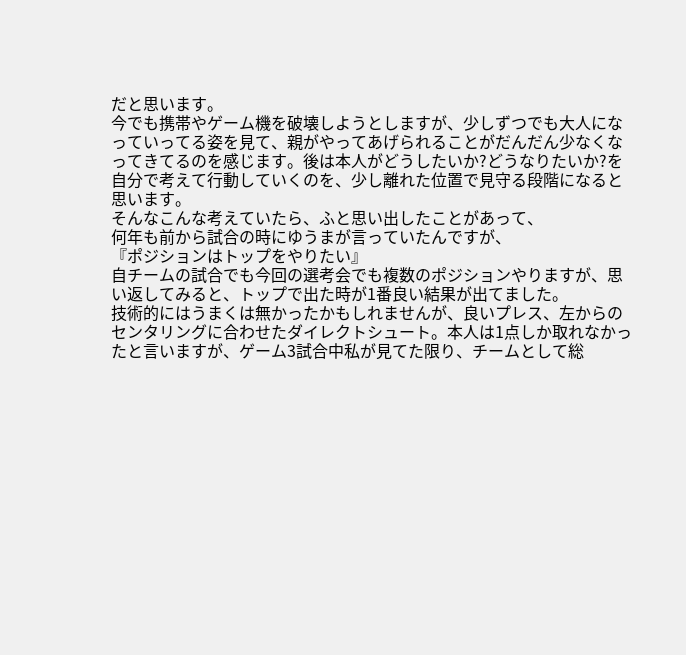だと思います。
今でも携帯やゲーム機を破壊しようとしますが、少しずつでも大人になっていってる姿を見て、親がやってあげられることがだんだん少なくなってきてるのを感じます。後は本人がどうしたいか?どうなりたいか?を自分で考えて行動していくのを、少し離れた位置で見守る段階になると思います。
そんなこんな考えていたら、ふと思い出したことがあって、
何年も前から試合の時にゆうまが言っていたんですが、
『ポジションはトップをやりたい』
自チームの試合でも今回の選考会でも複数のポジションやりますが、思い返してみると、トップで出た時が1番良い結果が出てました。
技術的にはうまくは無かったかもしれませんが、良いプレス、左からのセンタリングに合わせたダイレクトシュート。本人は1点しか取れなかったと言いますが、ゲーム3試合中私が見てた限り、チームとして総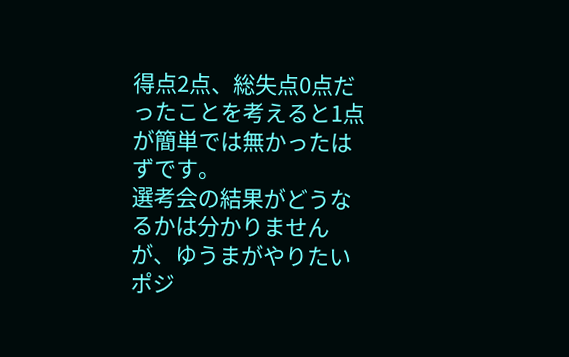得点2点、総失点0点だったことを考えると1点が簡単では無かったはずです。
選考会の結果がどうなるかは分かりませんが、ゆうまがやりたいポジ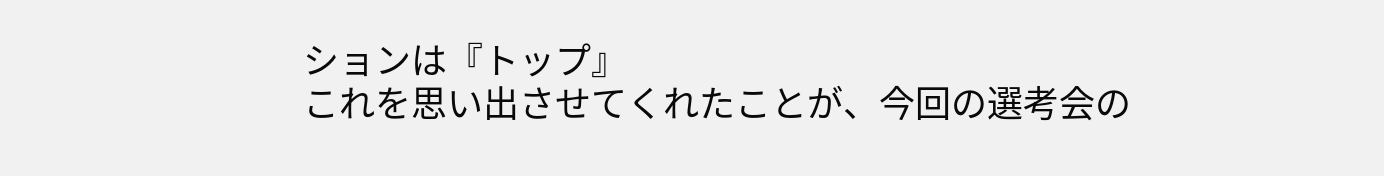ションは『トップ』
これを思い出させてくれたことが、今回の選考会の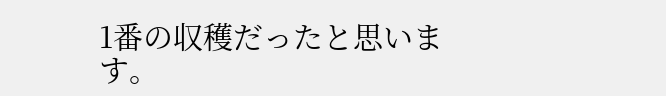1番の収穫だったと思います。